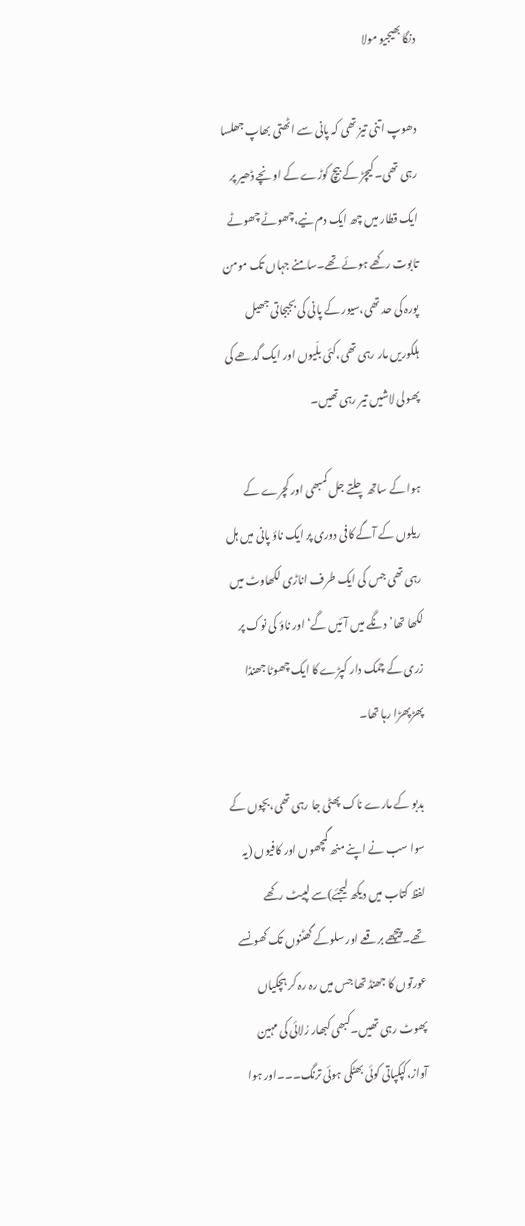دنگا بھیجیو مولا

دھوپ اتنی تیز تھی کہ پانی سے اٹھتی بھاپ جھلسا رہی تھی۔کیچڑ کے بیچ کوڑے کے اونچے ڈھیر پر ایک قطار میں چھ ایک دم نیے،چھوٹے چھوٹے تابوت رکھے ہوئے تھے۔سامنے جہاں تک مومن پورہ کی حد تھی،سیور کے پانی کی بجبجاتی جھیل ہلکوریں مار رہی تھی،کئی بلّیوں اور ایک گدھے کی پھولی لاشیں تیر رہی تھیں۔

ہوا کے ساتھ چلتے جل کمبھی اور کچرے کے ریلوں کے آگے کافی دوری پر ایک ناؤ پانی میں ہل رہی تھی جس کی ایک طرف اناڑی لکھاوٹ میں لکھا تھا’دنگے میں آئیں گے‘ اور ناؤ کی نوک پر زری کے چمک دار کپڑے کا ایک چھوٹا جھنڈا پھڑپھڑا رہا تھا۔

بدبو کے مارے ناک پھٹی جا رہی تھی،بچوں کے سوا سب نے اپنے منھ گمچھوں اور کافیوں (یہ لفظ کتاب میں دیکھ لیجئے)سے لپیٹ رکھے تھے۔پیچھے برقعے اور سلوکے گھٹنوں تک کھونسے عورتوں کا جھنڈ تھا جس میں رہ رہ کر ہچکیاں پھوٹ رہی تھیں۔کبھی کبھار رُلائی کی مہین آواز،کپکپاتی کوئی بھٹکی ہوئی ترنگ۔۔۔اور ہوا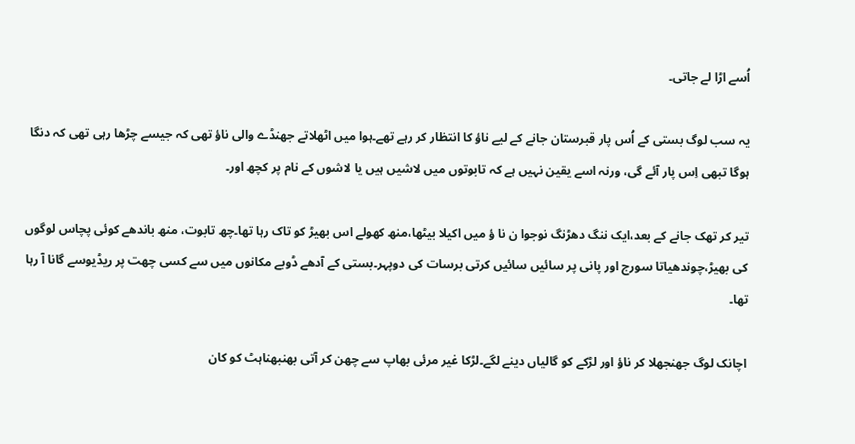اُسے اڑا لے جاتی۔

یہ سب لوگ بستی کے اُس پار قبرستان جانے کے لیے ناؤ کا انتظار کر رہے تھے۔ہوا میں اٹھلاتے جھنڈے والی ناؤ تھی کہ جیسے چڑھا رہی تھی کہ دنگا ہوگا تبھی اِس پار آئے گی، ورنہ اسے یقین نہیں ہے کہ تابوتوں میں لاشیں ہیں یا لاشوں کے نام پر کچھ اور۔

تیر کر تھک جانے کے بعد،ایک ننگ دھڑنگ نوجوا ن نا ؤ میں اکیلا بیٹھا،منھ کھولے اس بھیڑ کو تاک رہا تھا۔چھ تابوت، منھ باندھے کوئی پچاس لوگوں کی بھیڑ،چوندھیاتا سورج اور پانی پر سائیں سائیں کرتی برسات کی دوپہر۔بستی کے آدھے ڈوبے مکانوں میں سے کسی چھت پر ریڈیوسے گانا آ رہا تھا۔

اچانک لوگ جھنجھلا کر ناؤ اور لڑکے کو گالیاں دینے لگے۔لڑکا غیر مرئی بھاپ سے چھن کر آتی بھنبھناہٹ کو کان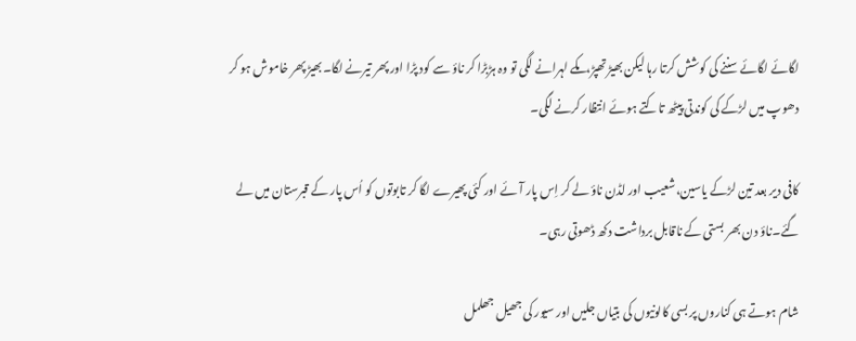لگائے لگائے سننے کی کوشش کرتا رہا لیکن بھیڑ تھپڑ،مکے لہرانے لگی تو وہ ہڑبڑا کر ناؤ سے کود پڑا اور پھر تیرنے لگا۔بھیڑ پھر خاموش ہو کر دھوپ میں لڑکے کی کوندتی پیٹھ تاکتے ہوئے انتظار کرنے لگی۔

کافی دیر بعد تین لڑکے یاسین،شعیب اور لڈن ناؤ لے کر اِس پار آئے اور کئی پھیرے لگا کر تابوتوں کو اُس پار کے قبرستان میں لے گئے۔ناؤ دن بھر بستی کے ناقابل برداشت دکھ ڈھوتی رہی۔

شام ہوتے ہی کناروں پر بسی کالونیوں کی بتیاں جلیں اور سیور کی جھیل جھلمل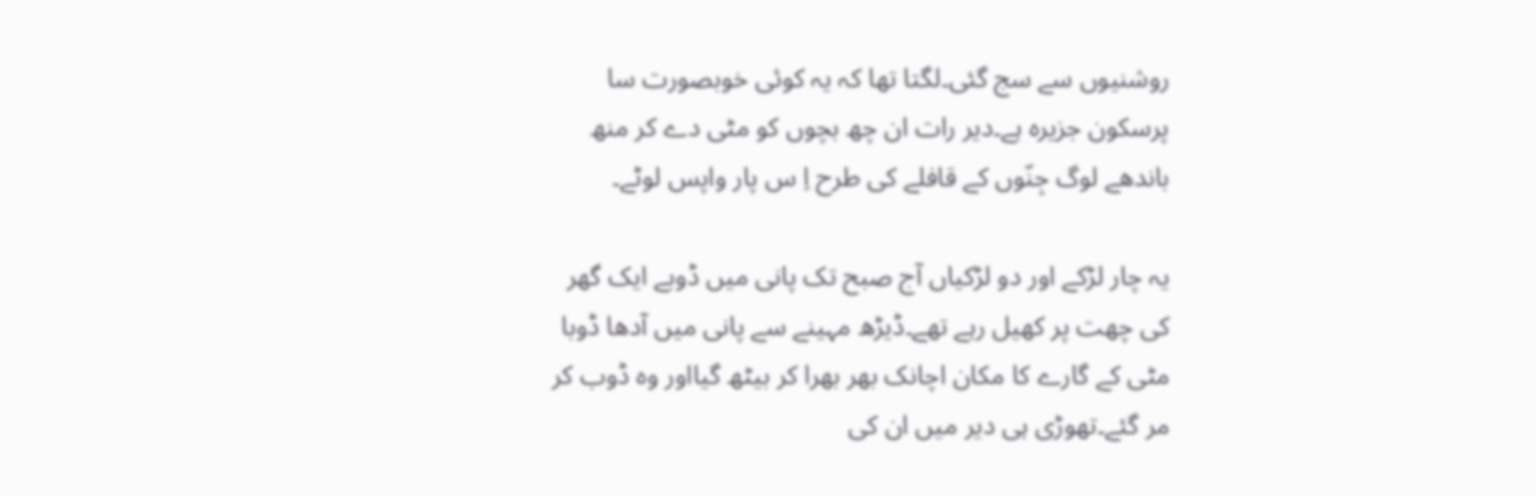روشنیوں سے سج گئی۔لگتا تھا کہ یہ کوئی خوبصورت سا پرسکون جزیرہ ہے۔دیر رات ان چھ بچوں کو مٹی دے کر منھ باندھے لوگ جِنّوں کے قافلے کی طرح اِ س پار واپس لوٹے۔

یہ چار لڑکے اور دو لڑکیاں آج صبح تک پانی میں ڈوبے ایک گھر کی چھت پر کھیل رہے تھے۔ڈیڑھ مہینے سے پانی میں آدھا ڈوبا مٹی کے گارے کا مکان اچانک بھر بھرا کر بیٹھ گیااور وہ ڈوب کر مر گئے۔تھوڑی ہی دیر میں ان کی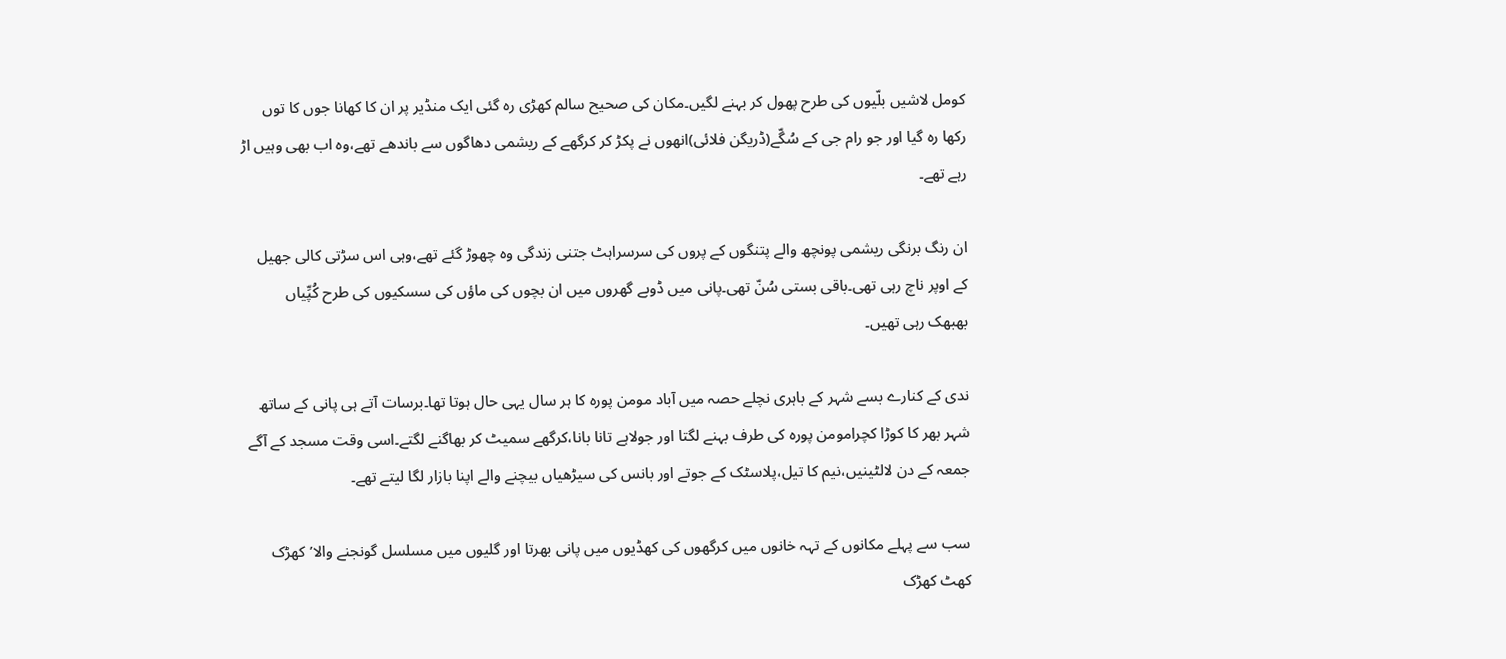کومل لاشیں بلّیوں کی طرح پھول کر بہنے لگیں۔مکان کی صحیح سالم کھڑی رہ گئی ایک منڈیر پر ان کا کھانا جوں کا توں رکھا رہ گیا اور جو رام جی کے سُگّے(ڈریگن فلائی)انھوں نے پکڑ کر کرگھے کے ریشمی دھاگوں سے باندھے تھے،وہ اب بھی وہیں اڑ رہے تھے۔

ان رنگ برنگی ریشمی پونچھ والے پتنگوں کے پروں کی سرسراہٹ جتنی زندگی وہ چھوڑ گئے تھے،وہی اس سڑتی کالی جھیل کے اوپر ناچ رہی تھی۔باقی بستی سُنّ تھی۔پانی میں ڈوبے گھروں میں ان بچوں کی ماؤں کی سسکیوں کی طرح کُپِّیاں بھبھک رہی تھیں۔

ندی کے کنارے بسے شہر کے باہری نچلے حصہ میں آباد مومن پورہ کا ہر سال یہی حال ہوتا تھا۔برسات آتے ہی پانی کے ساتھ شہر بھر کا کوڑا کچرامومن پورہ کی طرف بہنے لگتا اور جولاہے تانا بانا،کرگھے سمیٹ کر بھاگنے لگتے۔اسی وقت مسجد کے آگے جمعہ کے دن لالٹینیں،نیم کا تیل،پلاسٹک کے جوتے اور بانس کی سیڑھیاں بیچنے والے اپنا بازار لگا لیتے تھے۔

سب سے پہلے مکانوں کے تہہ خانوں میں کرگھوں کی کھڈیوں میں پانی بھرتا اور گلیوں میں مسلسل گونجنے والا’کھڑک کھٹ کھڑک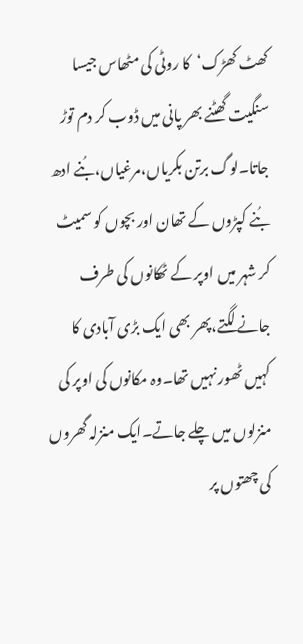کھٹ کھڑک‘کا روٹی کی مٹھاس جیسا سنگیت گھٹنے بھر پانی میں ڈوب کر دم توڑ جاتا۔لوگ برتن بکریاں،مرغیاں،بُنے ادھ بُنے کپڑوں کے تھان اور بچوں کو سمیٹ کر شہر میں اوپر کے ٹھکانوں کی طرف جانے لگتے،پھر بھی ایک بڑی آبادی کا کہیں ٹھور نہیں تھا۔وہ مکانوں کی اوپر کی منزلوں میں چلے جاتے۔ایک منزلہ گھروں کی چھتوں پر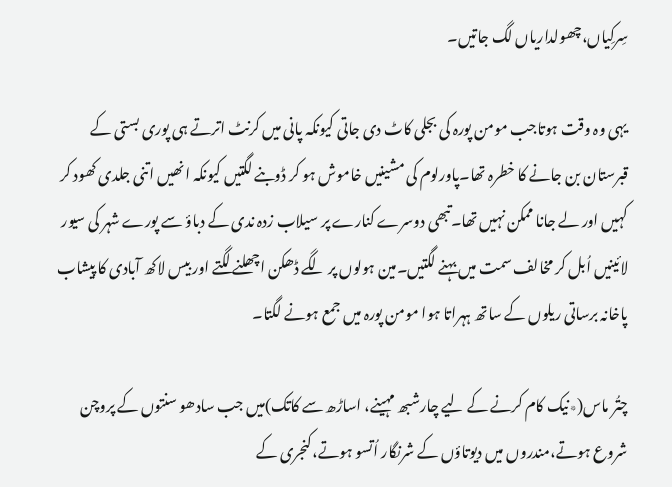سِرکِیاں،چھولداریاں لگ جاتیں۔

یہی وہ وقت ہوتاجب مومن پورہ کی بجلی کاٹ دی جاتی کیونکہ پانی میں کرنٹ اترتے ہی پوری بستی کے قبرستان بن جانے کا خطرہ تھا۔پاورلوم کی مشینیں خاموش ہو کر ڈوبنے لگتیں کیونکہ انھیں اتنی جلدی کھود کر کہیں اور لے جانا ممکن نہیں تھا۔تبھی دوسرے کنارے پر سیلاب زدہ ندی کے دباؤ سے پورے شہر کی سیور لائینیں اُبل کر مخالف سمت میں بہنے لگتیں۔مین ہولوں پر لگے ڈھکن اچھلنے لگتے اور بیس لاکھ آبادی کا پیشاب پاخانہ برساتی ریلوں کے ساتھ ہہراتا ہوا مومن پورہ میں جمع ہونے لگتا۔

چتُر ماس(٭نیک کام کرنے کے لیے چارشبھ مہینے، اساڑھ سے کاتک)میں جب سادھو سنتوں کے پروچن شروع ہوتے،مندروں میں دیوتاؤں کے شرنگار اُتسو ہوتے،کنجری کے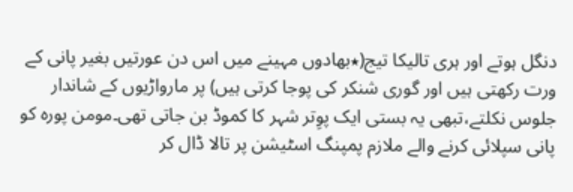دنگل ہوتے اور ہری تالیکا تیج(٭بھادوں مہینے میں اس دن عورتیں بغیر پانی کے ورت رکھتی ہیں اور گوری شنکر کی پوجا کرتی ہیں) پر مارواڑیوں کے شاندار جلوس نکلتے،تبھی یہ بستی ایک پوِتر شہر کا کموڈ بن جاتی تھی۔مومن پورہ کو پانی سپلائی کرنے والے ملازم پمپنگ اسٹیشن پر تالا ڈال کر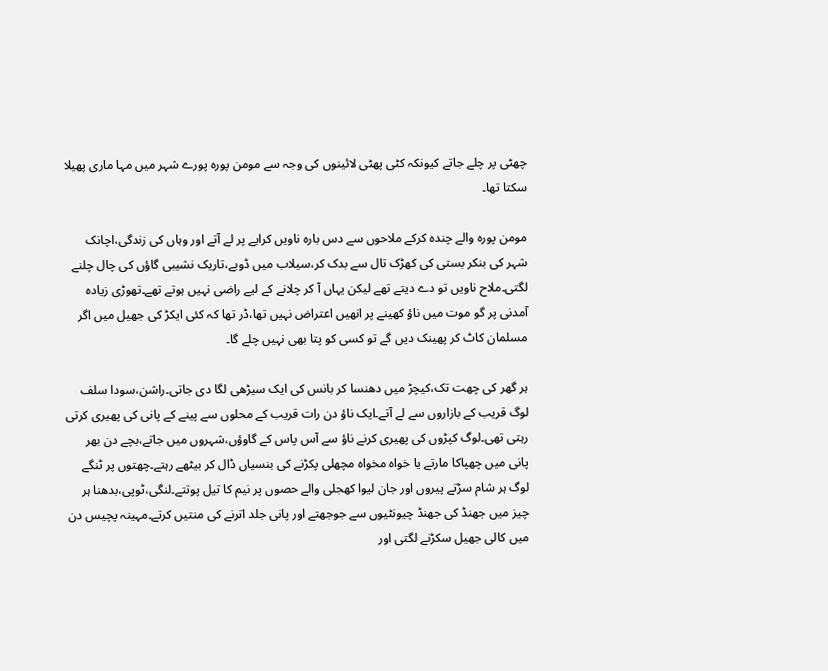چھٹی پر چلے جاتے کیونکہ کٹی پھٹی لائینوں کی وجہ سے مومن پورہ پورے شہر میں مہا ماری پھیلا سکتا تھا۔

مومن پورہ والے چندہ کرکے ملاحوں سے دس بارہ ناویں کرایے پر لے آتے اور وہاں کی زندگی،اچانک شہر کی بنکر بستی کی کھڑک تال سے بدک کر،سیلاب میں ڈوبے،تاریک نشیبی گاؤں کی چال چلنے لگتی۔ملاح ناویں تو دے دیتے تھے لیکن یہاں آ کر چلانے کے لیے راضی نہیں ہوتے تھے۔تھوڑی زیادہ آمدنی پر گو موت میں ناؤ کھینے پر انھیں اعتراض نہیں تھا،ڈر تھا کہ کئی ایکڑ کی جھیل میں اگر مسلمان کاٹ کر پھینک دیں گے تو کسی کو پتا بھی نہیں چلے گا۔

ہر گھر کی چھت تک،کیچڑ میں دھنسا کر بانس کی ایک سیڑھی لگا دی جاتی۔راشن،سودا سلف لوگ قریب کے بازاروں سے لے آتے۔ایک ناؤ دن رات قریب کے محلوں سے پینے کے پانی کی پھیری کرتی رہتی تھی۔لوگ کپڑوں کی پھیری کرنے ناؤ سے آس پاس کے گاوؤں،شہروں میں جاتے،بچے دن بھر پانی میں چھپاکا مارتے یا خواہ مخواہ مچھلی پکڑنے کی بنسیاں ڈال کر بیٹھے رہتے۔چھتوں پر ٹنگے لوگ ہر شام سڑتے پیروں اور جان لیوا کھجلی والے حصوں پر نیم کا تیل پوتتے۔لنگی،ٹوپی،بدھنا ہر چیز میں جھنڈ کی جھنڈ چیونٹیوں سے جوجھتے اور پانی جلد اترنے کی منتیں کرتے۔مہینہ پچیس دن میں کالی جھیل سکڑنے لگتی اور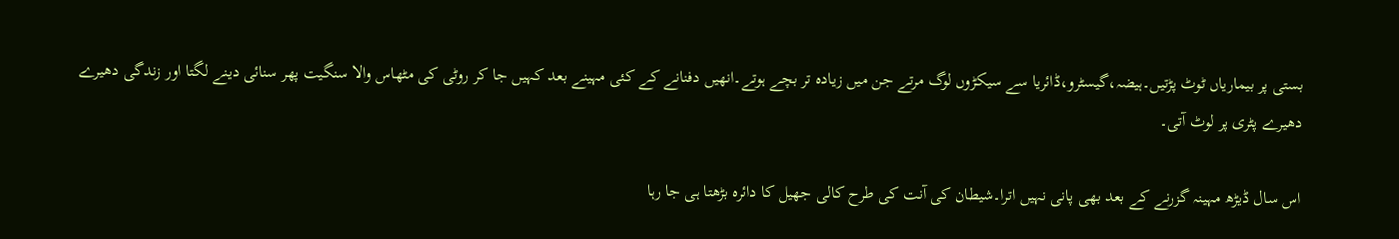بستی پر بیماریاں ٹوٹ پڑتیں۔ہیضہ،گیسٹرو،ڈائریا سے سیکڑوں لوگ مرتے جن میں زیادہ تر بچے ہوتے۔انھیں دفنانے کے کئی مہینے بعد کہیں جا کر روٹی کی مٹھاس والا سنگیت پھر سنائی دینے لگتا اور زندگی دھیرے دھیرے پٹری پر لوٹ آتی۔

اس سال ڈیڑھ مہینہ گزرنے کے بعد بھی پانی نہیں اترا۔شیطان کی آنت کی طرح کالی جھیل کا دائرہ بڑھتا ہی جا رہا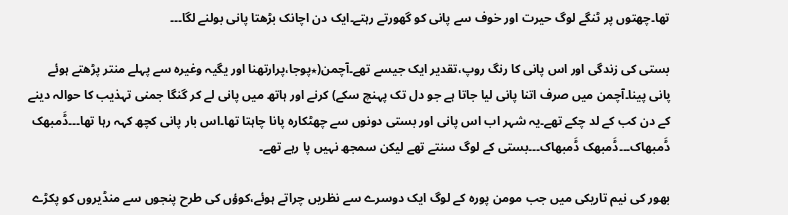تھا۔چھتوں پر ٹنگے لوگ حیرت اور خوف سے پانی کو گھورتے رہتے۔ایک دن اچانک بڑھتا پانی بولنے لگا۔۔۔

بستی کی زندگی اور اس پانی کا رنگ روپ،تقدیر ایک جیسے تھے۔آچمن(٭پوجا،پرارتھنا اور یگیہ وغیرہ سے پہلے منتر پڑھتے ہوئے پانی پینا۔آچمن میں صرف اتنا پانی لیا جاتا ہے جو دل تک پہنچ سکے) کرنے اور ہاتھ میں پانی لے کر گنگا جمنی تہذیب کا حوالہ دینے کے دن کب کے لد چکے تھے۔یہ شہر اب اس پانی اور بستی دونوں سے چھٹکارہ پانا چاہتا تھا۔اس بار پانی کچھ کہہ رہا تھا۔۔۔ڈَمبھک ڈَمبھاک۔۔۔ڈَمبھک ڈَمبھاک۔۔۔بستی کے لوگ سنتے تھے لیکن سمجھ نہیں پا رہے تھے۔

بھور کی نیم تاریکی میں جب مومن پورہ کے لوگ ایک دوسرے سے نظریں چراتے ہوئے،کوؤں کی طرح پنجوں سے منڈیروں کو پکڑے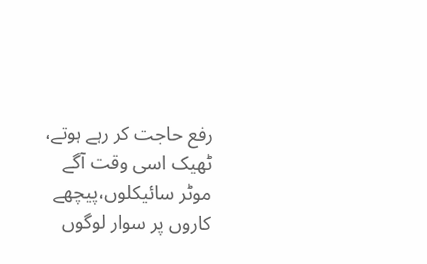رفع حاجت کر رہے ہوتے، ٹھیک اسی وقت آگے موٹر سائیکلوں،پیچھے کاروں پر سوار لوگوں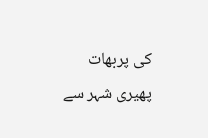کی پربھات پھیری شہر سے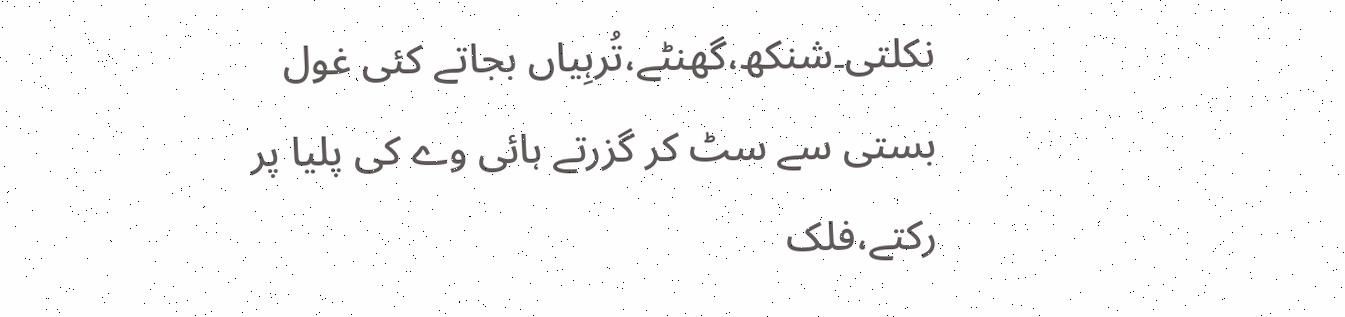نکلتی۔شنکھ،گھنٹے،تُرہِیاں بجاتے کئی غول بستی سے سٹ کر گزرتے ہائی وے کی پلیا پر رکتے،فلک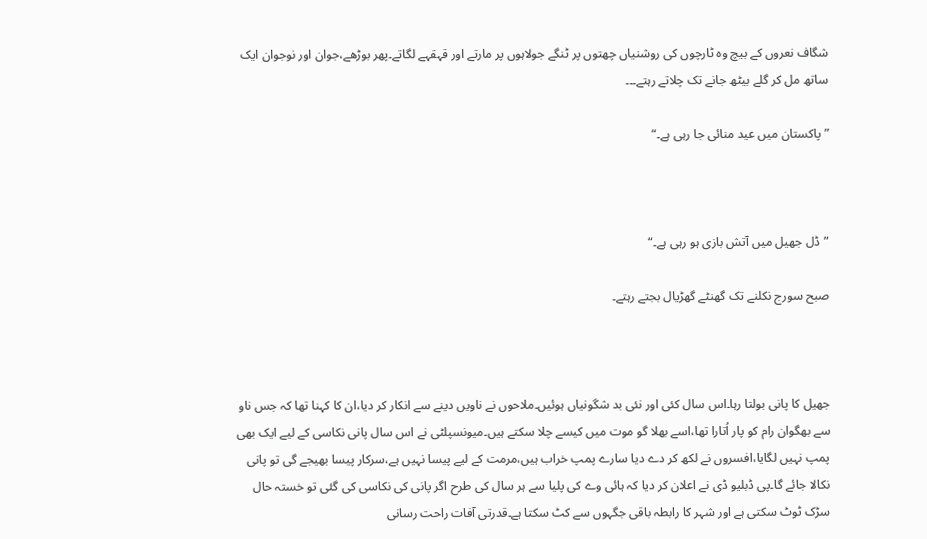شگاف نعروں کے بیچ وہ ٹارچوں کی روشنیاں چھتوں پر ٹنگے جولاہوں پر مارتے اور قہقہے لگاتے۔پھر بوڑھے،جوان اور نوجوان ایک ساتھ مل کر گلے بیٹھ جانے تک چلاتے رہتے۔۔۔

”پاکستان میں عید منائی جا رہی ہے۔“



”ڈل جھیل میں آتش بازی ہو رہی ہے۔“

صبح سورج نکلنے تک گھنٹے گھڑیال بجتے رہتے۔



جھیل کا پانی بولتا رہا۔اس سال کئی اور نئی بد شگونیاں ہوئیں۔ملاحوں نے ناویں دینے سے انکار کر دیا،ان کا کہنا تھا کہ جس ناو سے بھگوان رام کو پار اُتارا تھا،اسے بھلا گو موت میں کیسے چلا سکتے ہیں۔میونسپلٹی نے اس سال پانی نکاسی کے لیے ایک بھی پمپ نہیں لگایا،افسروں نے لکھ کر دے دیا سارے پمپ خراب ہیں،مرمت کے لیے پیسا نہیں ہے،سرکار پیسا بھیجے گی تو پانی نکالا جائے گا۔پی ڈبلیو ڈی نے اعلان کر دیا کہ ہائی وے کی پلیا سے ہر سال کی طرح اگر پانی کی نکاسی کی گئی تو خستہ حال سڑک ٹوٹ سکتی ہے اور شہر کا رابطہ باقی جگہوں سے کٹ سکتا ہے۔قدرتی آفات راحت رسانی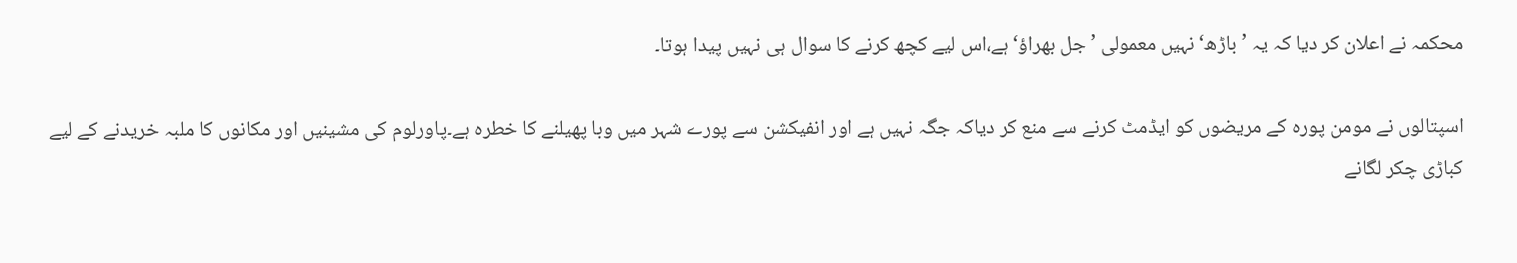محکمہ نے اعلان کر دیا کہ یہ ’باڑھ‘ نہیں معمولی ’جل بھراؤ‘ ہے،اس لیے کچھ کرنے کا سوال ہی نہیں پیدا ہوتا۔

اسپتالوں نے مومن پورہ کے مریضوں کو ایڈمٹ کرنے سے منع کر دیاکہ جگہ نہیں ہے اور انفیکشن سے پورے شہر میں وبا پھیلنے کا خطرہ ہے۔پاورلوم کی مشینیں اور مکانوں کا ملبہ خریدنے کے لیے کباڑی چکر لگانے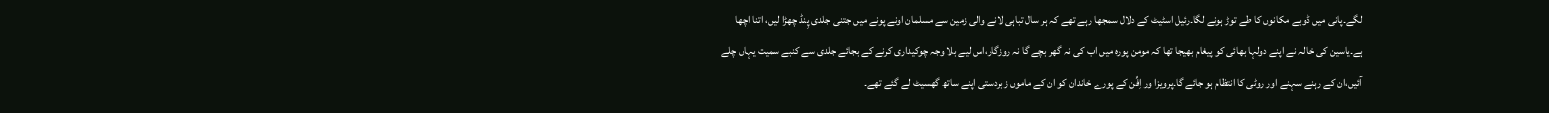لگے۔پانی میں ڈوبے مکانوں کا طے توڑ ہونے لگا۔رئیل اسٹیٹ کے دلال سمجھا رہے تھے کہ ہر سال تباہی لانے والی زمین سے مسلمان اونے پونے میں جتنی جلدی پِنڈ چھڑا لیں، اتنا اچھا ہے۔یاسین کی خالہ نے اپنے دولہا بھائی کو پیغام بھیجا تھا کہ مومن پورہ میں اب کی نہ گھر بچے گا نہ روزگار،اس لیے بلا وجہ چوکیداری کرنے کے بجائے جلدی سے کنبے سمیت یہاں چلے آئیں،ان کے رہنے سہنے اور روٹی کا انتظام ہو جائے گا۔پرویزا ور اِفِّن کے پورے خاندان کو ان کے ماموں زبردستی اپنے ساتھ گھسیٹ لے گئے تھے۔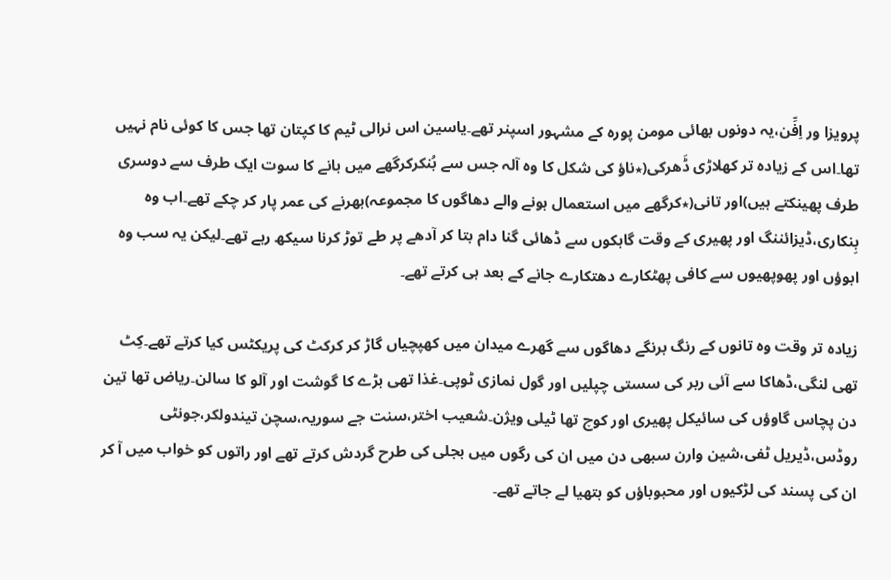پرویزا ور اِفِّن،یہ دونوں بھائی مومن پورہ کے مشہور اسپنر تھے۔یاسین اس نرالی ٹیم کا کپتان تھا جس کا کوئی نام نہیں تھا۔اس کے زیادہ تر کھلاڑی ڈَھرکی(٭ناؤ کی شکل کا وہ آلہ جس سے بُنکرکرگھے میں بانے کا سوت ایک طرف سے دوسری طرف پھینکتے ہیں)اور تانی(٭کرگھے میں استعمال ہونے والے دھاگوں کا مجموعہ)بھرنے کی عمر پار کر چکے تھے۔اب وہ بِنکاری،ڈیزائننگ اور پھیری کے وقت گاہکوں سے ڈھائی گنا دام بتا کر آدھے پر طے توڑ کرنا سیکھ رہے تھے۔لیکن یہ سب وہ ابوؤں اور پھوپھیوں سے کافی پھٹکارے دھتکارے جانے کے بعد ہی کرتے تھے۔

زیادہ تر وقت وہ تانوں کے رنگ برنگے دھاگوں سے گھرے میدان میں کھپچیاں گاڑ کر کرکٹ کی پریکٹس کیا کرتے تھے۔کِٹ تھی لنگی،ڈھاکا سے آئی ربر کی سستی چپلیں اور گول نمازی ٹوپی۔غذا تھی بڑے کا گوشت اور آلو کا سالن۔ریاض تھا تین دن پچاس گاوؤں کی سائیکل پھیری اور کوچ تھا ٹیلی ویژن۔شعیب اختر،سنت جے سوریہ،سچن تیندولکر،جونٹی روڈس،ڈیریل ٹفی،شین وارن سبھی دن میں ان کی رگوں میں بجلی کی طرح گردش کرتے تھے اور راتوں کو خواب میں آ کر ان کی پسند کی لڑکیوں اور محبوباؤں کو ہتھیا لے جاتے تھے۔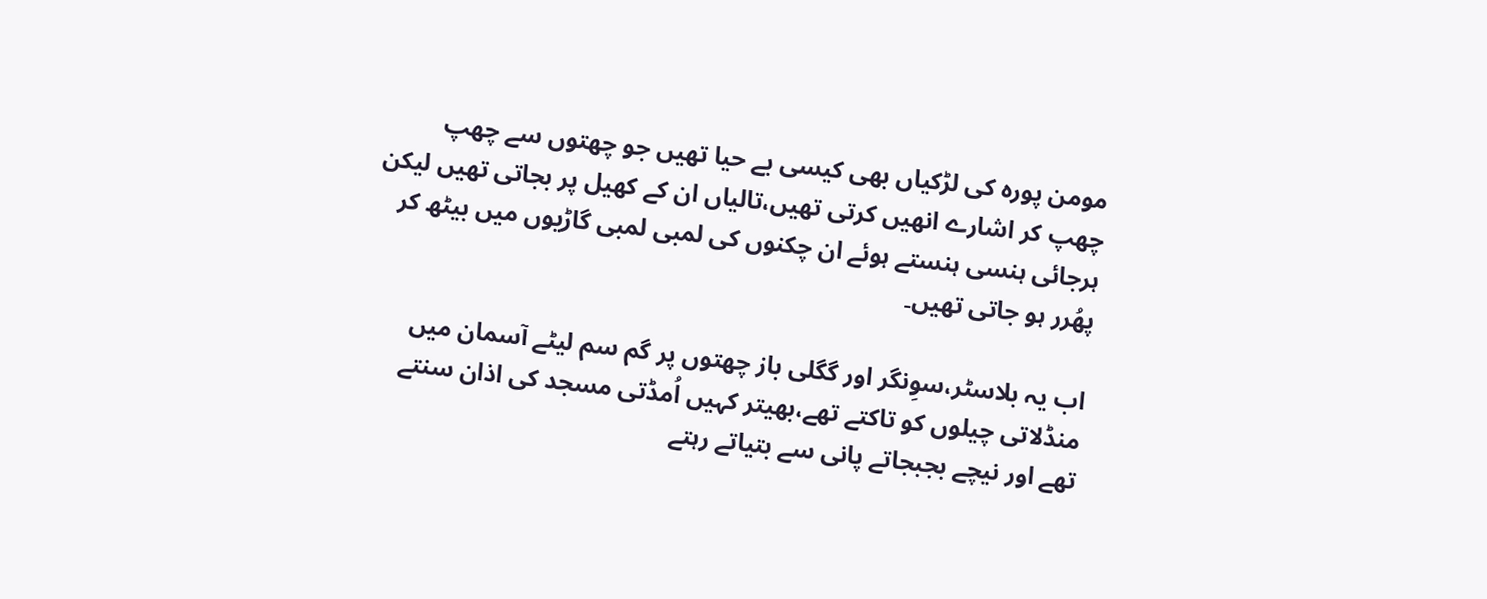مومن پورہ کی لڑکیاں بھی کیسی بے حیا تھیں جو چھتوں سے چھپ چھپ کر اشارے انھیں کرتی تھیں،تالیاں ان کے کھیل پر بجاتی تھیں لیکن ہرجائی ہنسی ہنستے ہوئے ان چکنوں کی لمبی لمبی گاڑیوں میں بیٹھ کر پھُرر ہو جاتی تھیں۔

اب یہ بلاسٹر،سوِنگر اور گگلی باز چھتوں پر گم سم لیٹے آسمان میں منڈلاتی چیلوں کو تاکتے تھے،بھیتر کہیں اُمڈتی مسجد کی اذان سنتے تھے اور نیچے بجبجاتے پانی سے بتیاتے رہتے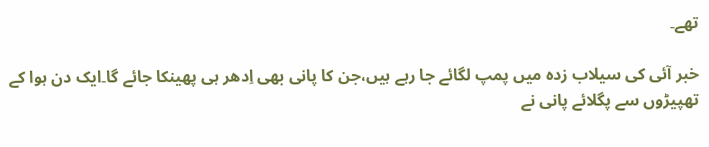تھے۔

خبر آئی کی سیلاب زدہ میں پمپ لگائے جا رہے ہیں،جن کا پانی بھی اِدھر ہی پھینکا جائے گا۔ایک دن ہوا کے تھپیڑوں سے پگلائے پانی نے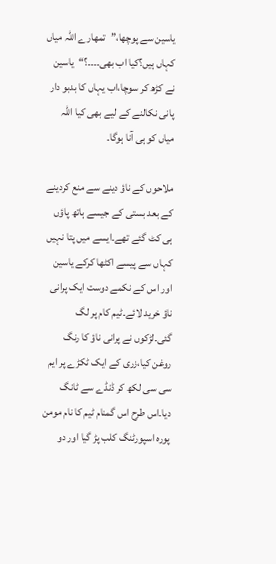یاسین سے پوچھا،”تمھارے اللہ میاں کہاں ہیں؟کیا اب بھی۔۔۔۔؟“  یاسین نے کڑھ کر سوچا،اب یہاں کا بدبو دار پانی نکالنے کے لیے بھی کیا اللہ میاں کو ہی آنا ہوگا۔

ملاحوں کے ناؤ دینے سے منع کردینے کے بعد بستی کے جیسے ہاتھ پاؤں ہی کٹ گئے تھے۔ایسے میں پتا نہیں کہاں سے پیسے اکٹھا کرکے یاسین اور اس کے نکمے دوست ایک پرانی ناؤ خرید لائے۔ٹیم کام پر لگ گئی۔لڑکوں نے پرانی ناؤ کا رنگ روغن کیا،زری کے ایک ٹکڑے پر ایم سی سی لکھ کر ڈنڈے سے ٹانگ دیا۔اس طرح اس گمنام ٹیم کا نام مومن پورہ اسپورٹنگ کلب پڑ گیا اور دو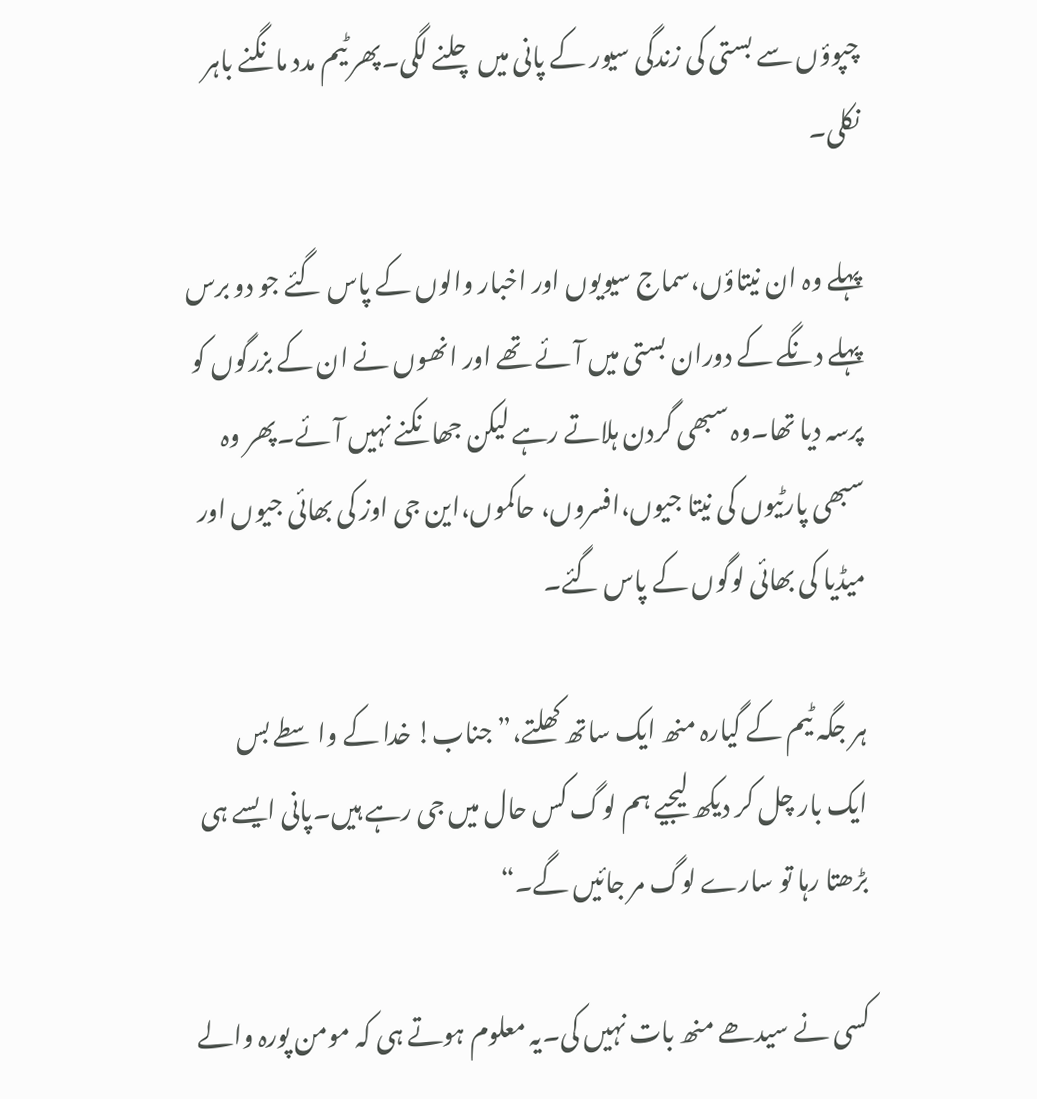چپوؤں سے بستی کی زندگی سیور کے پانی میں چلنے لگی۔پھر ٹیم مدد مانگنے باہر نکلی۔

پہلے وہ ان نیتاؤں،سماج سیویوں اور اخبار والوں کے پاس گئے جو دو برس پہلے دنگے کے دوران بستی میں آئے تھے اور انھوں نے ان کے بزرگوں کو پرسہ دیا تھا۔وہ سبھی گردن ہلاتے رہے لیکن جھانکنے نہیں آئے۔پھر وہ سبھی پارٹیوں کی نیتا جیوں،افسروں، حاکموں،این جی اوز کی بھائی جیوں اور میڈیا کی بھائی لوگوں کے پاس گئے۔

ہر جگہ ٹیم کے گیارہ منھ ایک ساتھ کھلتے،”جناب! خدا کے واسطے بس ایک بار چل کر دیکھ لیجیے ہم لوگ کس حال میں جی رہے ہیں۔پانی ایسے ہی بڑھتا رہا تو سارے لوگ مر جائیں گے۔“

کسی نے سیدھے منھ بات نہیں کی۔یہ معلوم ہوتے ہی کہ مومن پورہ والے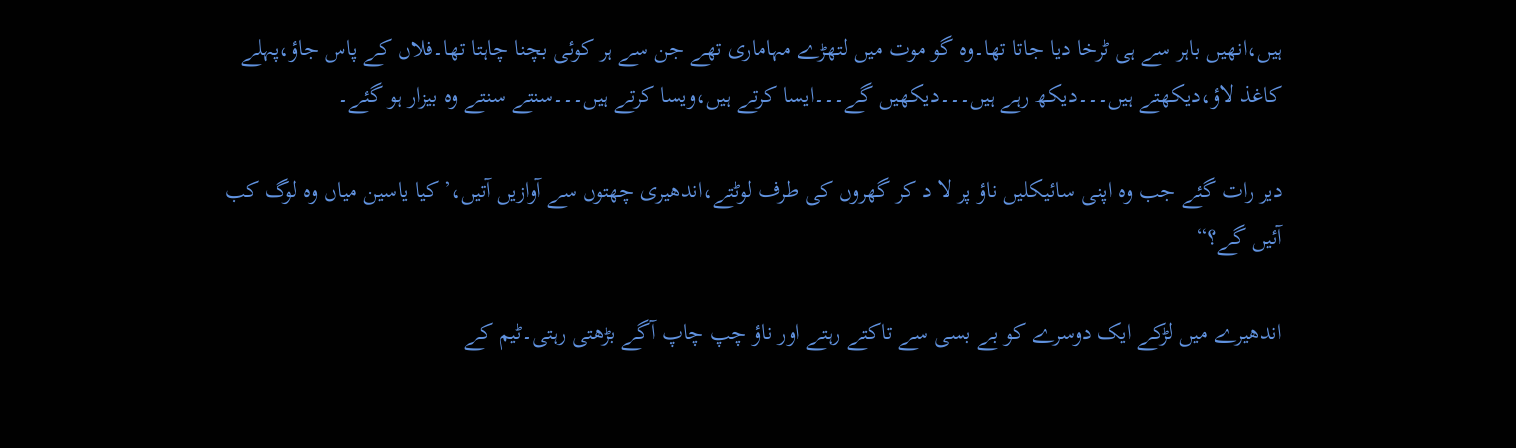ہیں،انھیں باہر سے ہی ٹرخا دیا جاتا تھا۔وہ گو موت میں لتھڑے مہاماری تھے جن سے ہر کوئی بچنا چاہتا تھا۔فلاں کے پاس جاؤ،پہلے کاغذ لاؤ،دیکھتے ہیں۔۔۔دیکھ رہے ہیں۔۔۔دیکھیں گے۔۔۔ایسا کرتے ہیں،ویسا کرتے ہیں۔۔۔سنتے سنتے وہ بیزار ہو گئے۔

دیر رات گئے جب وہ اپنی سائیکلیں ناؤ پر لا د کر گھروں کی طرف لوٹتے،اندھیری چھتوں سے آوازیں آتیں،’کیا یاسین میاں وہ لوگ کب آئیں گے؟“

اندھیرے میں لڑکے ایک دوسرے کو بے بسی سے تاکتے رہتے اور ناؤ چپ چاپ آگے بڑھتی رہتی۔ٹیم کے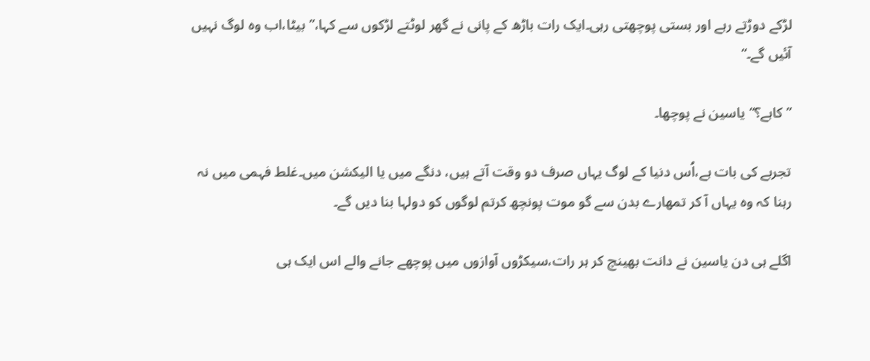لڑکے دوڑتے رہے اور بستی پوچھتی رہی۔ایک رات باڑھ کے پانی نے گھر لوٹتے لڑکوں سے کہا،”بیٹا،اب وہ لوگ نہیں آئیں گے۔“

”کاہے؟“یاسین نے پوچھا۔

تجربے کی بات ہے،اُس دنیا کے لوگ یہاں صرف دو وقت آتے ہیں، دنگے میں یا الیکشن میں۔غلط فہمی میں نہ رہنا کہ وہ یہاں آ کر تمھارے بدن سے گو موت پونچھ کرتم لوگوں کو دولہا بنا دیں گے۔

اگلے ہی دن یاسین نے دانت بھینچ کر ہر رات،سیکڑوں آوازوں میں پوچھے جانے والے اس ایک ہی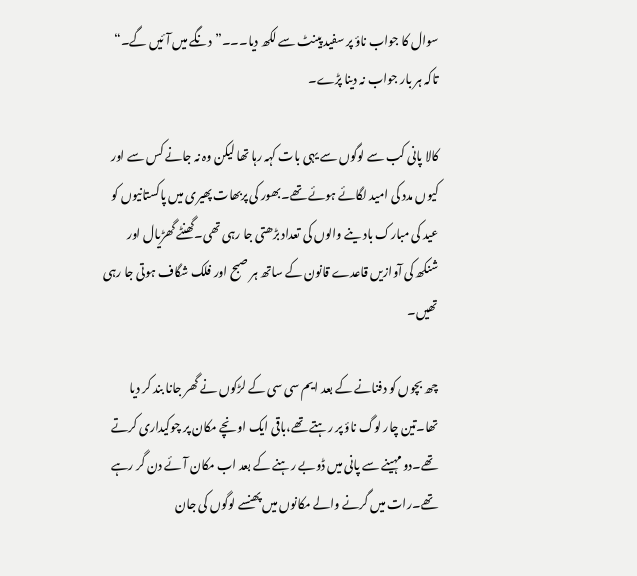سوال کا جواب ناؤ پر سفید پینٹ سے لکھ دیا۔۔۔”دنگے میں آئیں گے۔“  تاکہ ہر بار جواب نہ دینا پڑے۔

کالا پانی کب سے لوگوں سے یہی بات کہہ رہا تھا لیکن وہ نہ جانے کس سے اور کیوں مدد کی امید لگائے ہوئے تھے۔بھور کی پربھات پھیری میں پاکستانیوں کو عید کی مبارک باد ینے والوں کی تعداد بڑھتی جا رہی تھی۔گھنٹے گھڑیال اور شنکھ کی آوازیں قاعدے قانون کے ساتھ ہر صبح اور فلک شگاف ہوتی جا رہی تھیں۔

چھ بچوں کو دفنانے کے بعد ایم سی سی کے لڑکوں نے گھر جانا بند کر دیا تھا۔تین چار لوگ ناؤ پر رہتے تھے،باقی ایک اونچے مکان پر چوکیداری کرتے تھے۔دو مہینے سے پانی میں ڈوبے رہنے کے بعد اب مکان آئے دن گر رہے تھے۔رات میں گرنے والے مکانوں میں پھنسے لوگوں کی جان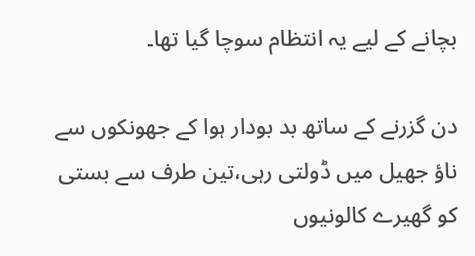بچانے کے لیے یہ انتظام سوچا گیا تھا۔

دن گزرنے کے ساتھ بد بودار ہوا کے جھونکوں سے ناؤ جھیل میں ڈولتی رہی،تین طرف سے بستی کو گھیرے کالونیوں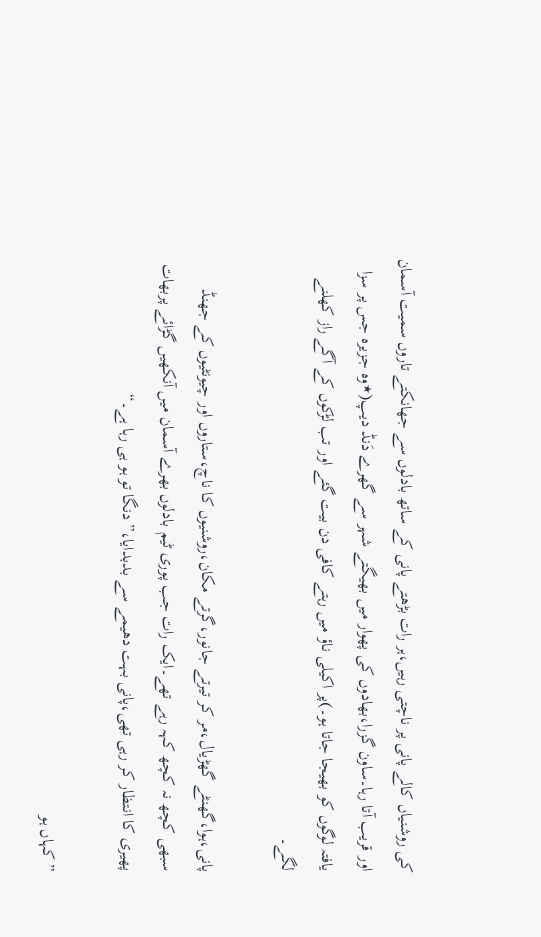کی روشنیاں کالے پانی پر ناچتی رہیں،ہر رات بڑھتے پانی کے ساتھ بادلوں سے جھانکتے تاروں سمیت آسمان اور قریب آتا رہا۔ساون گزرا،بھادوں کی پھوار میں بھیگتے شہر سے گھرے دَنڈ دیپ(٭وہ جزیرہ جس پر سزا یافتہ لوگوں کو بھیجا جاتا ہو۔)پر اکیلی ناؤ میں رہتے کافی دن بیت گئے اور تب لڑکوں کے آگے راز کھلنے لگے۔

پانی،ہوا،گھنٹے گھڑیال،مر کر تیرتے جانور،گرتے مکان،روشنیوں کا ناچ،ستاروں اور چیونٹیوں کے جھنڈ سبھی کچھ نہ کچھ کہہ رہے تھے۔ایک رات جب پوری ٹیم بادلوں بھرے آسمان میں آنکھیں گڑائے پربھات پھیری کا انتظار کر رہی تھی،پانی بہت دھیمے سے بدبدایا،”دنگا تو ہو ہی رہا ہے۔“

”کہاں ہو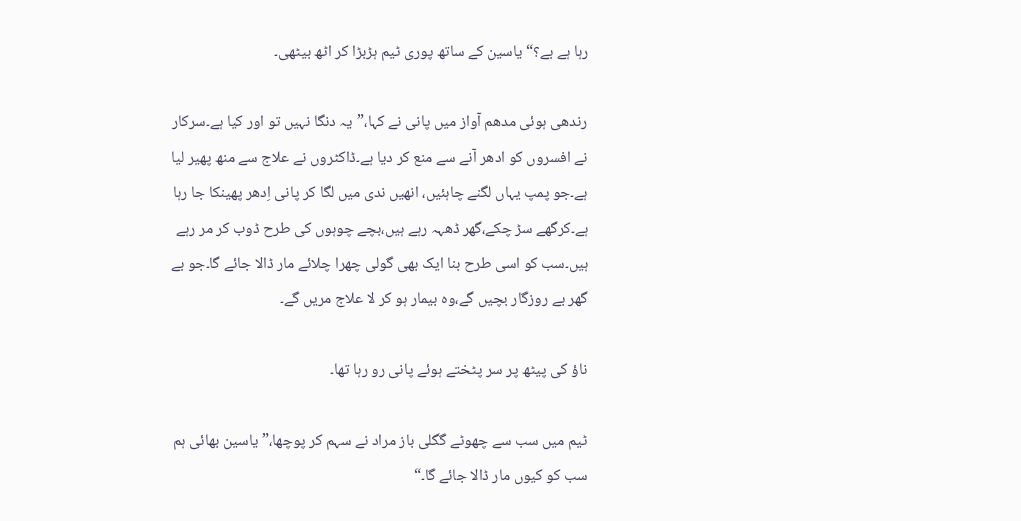رہا ہے بے؟“ یاسین کے ساتھ پوری ٹیم ہڑبڑا کر اٹھ بیٹھی۔

رندھی ہوئی مدھم آواز میں پانی نے کہا،”یہ دنگا نہیں تو اور کیا ہے۔سرکار نے افسروں کو ادھر آنے سے منع کر دیا ہے۔ڈاکٹروں نے علاج سے منھ پھیر لیا ہے۔جو پمپ یہاں لگنے چاہئیں، انھیں ندی میں لگا کر پانی اِدھر پھینکا جا رہا ہے۔کرگھے سڑ چکے،گھر ڈھہہ رہے ہیں،بچے چوہوں کی طرح ڈوب کر مر رہے ہیں۔سب کو اسی طرح بنا ایک بھی گولی چھرا چلائے مار ڈالا جائے گا۔جو بے گھر بے روزگار بچیں گے،وہ بیمار ہو کر لا علاج مریں گے۔

ناؤ کی پیٹھ پر سر پٹختے ہوئے پانی رو رہا تھا۔

ٹیم میں سب سے چھوٹے گگلی باز مراد نے سہم کر پوچھا،”یاسین بھائی ہم سب کو کیوں مار ڈالا جائے گا۔“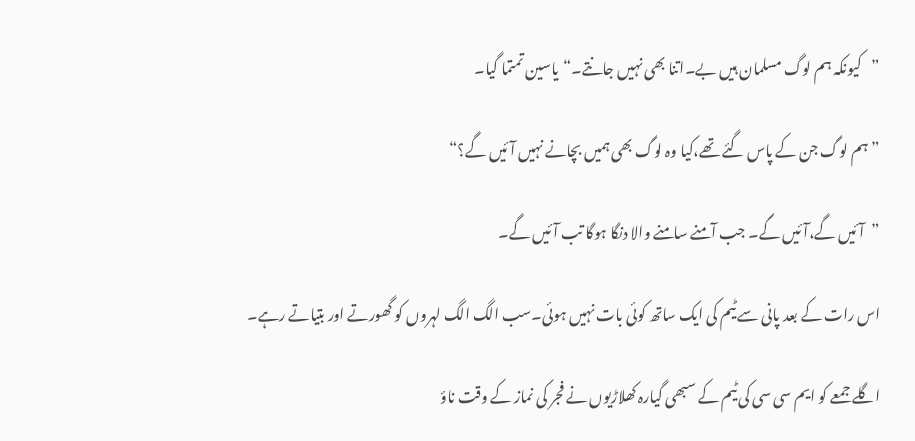”کیونکہ ہم لوگ مسلمان ہیں بے۔اتنا بھی نہیں جانتے۔“یاسین تمتما گیا۔

”ہم لوگ جن کے پاس گئے تھے،کیا وہ لوگ بھی ہمیں بچانے نہیں آئیں گے؟“

”آئیں گے،آئیں گے۔ جب آمنے سامنے والا دنگا ہوگا تب آئیں گے۔

اس رات کے بعد پانی سے ٹیم کی ایک ساتھ کوئی بات نہیں ہوئی۔سب الگ الگ لہروں کو گھورتے اور بتیاتے رہے۔

اگلے جمعے کو ایم سی سی کی ٹیم کے سبھی گیارہ کھلاڑیوں نے فجر کی نماز کے وقت ناؤ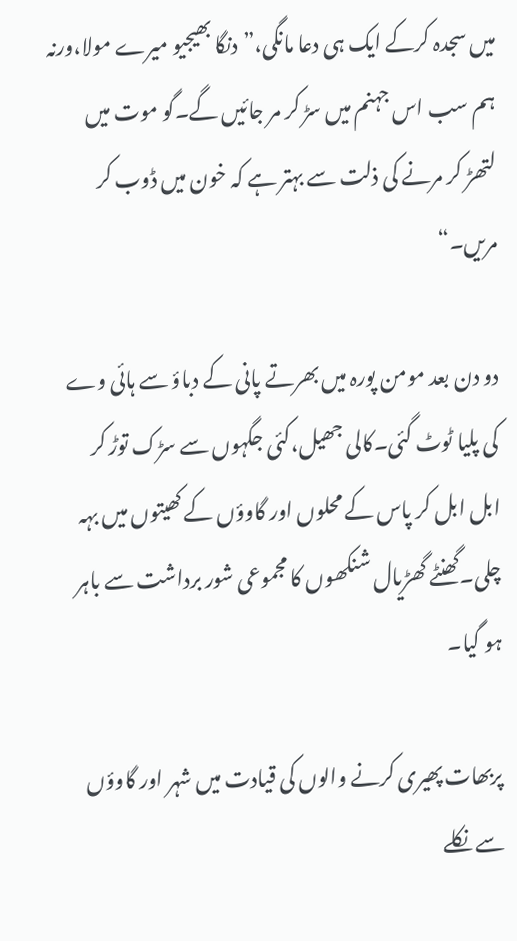میں سجدہ کرکے ایک ہی دعا مانگی،”دنگا بھیجیو میرے مولا،ورنہ ہم سب اس جہنم میں سڑ کر مر جائیں گے۔گو موت میں لتھڑ کر مرنے کی ذلت سے بہتر ہے کہ خون میں ڈوب کر مریں۔“

دو دن بعد مومن پورہ میں بھرتے پانی کے دباؤ سے ہائی وے کی پلیا ٹوٹ گئی۔کالی جھیل،کئی جگہوں سے سڑک توڑ کر ابل ابل کر پاس کے محلوں اور گاوؤں کے کھیتوں میں بہہ چلی۔گھنٹے گھڑیال شنکھوں کا مجموعی شور برداشت سے باہر ہو گیا۔

پربھات پھیری کرنے والوں کی قیادت میں شہر اور گاوؤں سے نکلے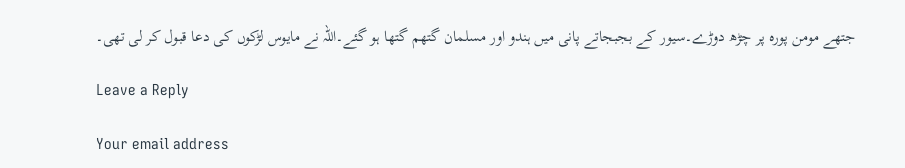جتھے مومن پورہ پر چڑھ دوڑے۔سیور کے بجبجاتے پانی میں ہندو اور مسلمان گتھم گتھا ہو گئے۔اللہ نے مایوس لڑکوں کی دعا قبول کر لی تھی۔

Leave a Reply

Your email address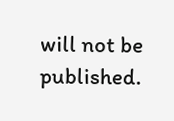will not be published.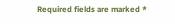Required fields are marked *